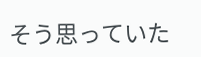そう思っていた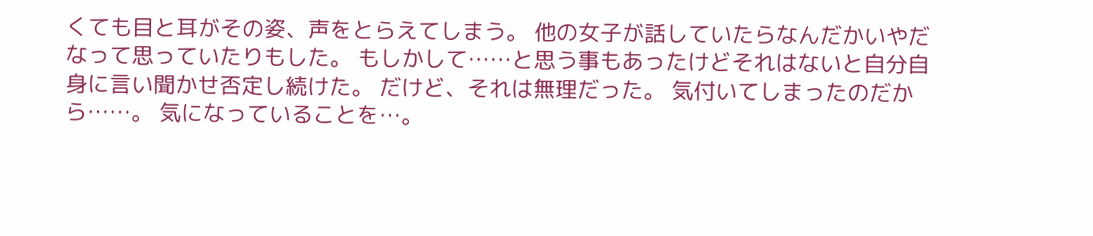くても目と耳がその姿、声をとらえてしまう。 他の女子が話していたらなんだかいやだなって思っていたりもした。 もしかして……と思う事もあったけどそれはないと自分自身に言い聞かせ否定し続けた。 だけど、それは無理だった。 気付いてしまったのだから……。 気になっていることを…。